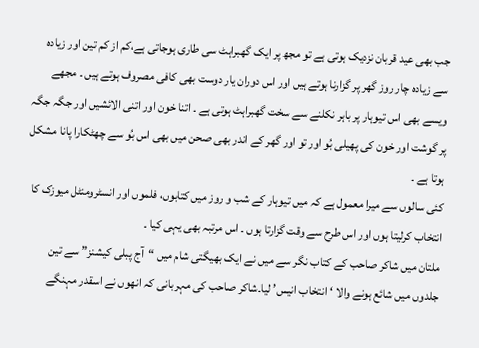جب بھی عید قربان نزدیک ہوتی ہے تو مجھ پر ایک گھبراہٹ سی طاری ہوجاتی ہے،کم از کم تین اور زیادہ سے زیادہ چار روز گھر پر گزارنا ہوتے ہیں اور اس دوران یار دوست بھی کافی مصروف ہوتے ہیں ۔ مجھے ویسے بھی اس تیوہار پر باہر نکلنے سے سخت گھبراہٹ ہوتی ہے ۔ اتنا خون اور اتنی الائشیں اور جگہ جگہ پر گوشت اور خون کی پھیلی بُو اور تو اور گھر کے اندر بھی صحن میں بھی اس بُو سے چھٹکارا پانا مشکل ہوتا ہے ۔
کئی سالوں سے میرا معمول ہے کہ میں تیوہار کے شب و روز میں کتابوں، فلموں اور انسٹرومنٹل میوزک کا انتخاب کرلیتا ہوں اور اس طرح سے وقت گزارتا ہوں ۔ اس مرتبہ بھی یہی کیا ۔
ملتان میں شاکر صاحب کے کتاب نگر سے میں نے ایک بھیگتی شام میں “آج پبلی کیشنز” سے تین جلدوں میں شائع ہونے والا ‘انتخاب انیس’ لیا۔شاکر صاحب کی مہربانی کہ انھوں نے اسقدر مہنگے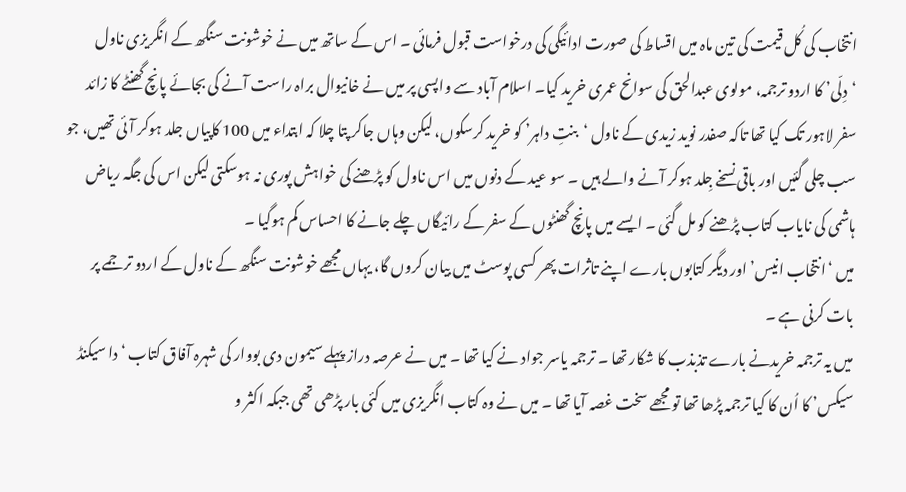انتخاب کی کُل قیمت کی تین ماہ میں اقساط کی صورت ادائیگی کی درخواست قبول فرمائی ۔ اس کے ساتھ میں نے خوشونت سنگھ کے انگریزی ناول ‘دِلّی’ کا اردو ترجمہ، مولوی عبدالحق کی سوانح عمری خرید کیا۔ اسلام آباد سے واپسی پر میں نے خانیوال براہ راست آنے کی بجائے پانچ گھنٹے کا زائد سفر لاہور تک کیا تھا تاکہ صفدر نوید زیدی کے ناول ‘بنتِ داہر’ کو خرید کرسکوں، لیکن وہاں جاکر پتا چلا کہ ابتداء میں 100 کاپیاں جلد ہوکر آئی تھیں، جو سب چلی گئیں اور باقی نسخے جِلد ہوکر آنے والے ہیں ۔ سو عید کے دنوں میں اس ناول کو پڑھنے کی خواہش پوری نہ ہوسکتی لیکن اس کی جگہ ریاض ہاشمی کی نایاب کتاب پڑھنے کو مل گئی ۔ ایسے میں پانچ گھنٹوں کے سفر کے رائیگاں چلے جانے کا احساس کم ہوگیا ۔
میں ‘انتخاب انیس’ اور دیگر کتابوں بارے اپنے تاثرات پھر کسی پوسٹ میں بیان کروں گا، یہاں مجھے خوشونت سنگھ کے ناول کے اردو ترجمے پر بات کرنی ہے ۔
میں یہ ترجمہ خریدنے بارے تذبذب کا شکار تھا ۔ ترجمہ یاسر جواد نے کیا تھا ۔ میں نے عرصہ دراز پہلے سیمون دی بووار کی شہرہ آفاق کتاب ‘ دا سیکنڈ سیکس’ کا اُن کا کیا ترجمہ پڑھا تھا تو مجھے سخت غصہ آیا تھا ۔ میں نے وہ کتاب انگریزی میں کئی بار پڑھی تھی جبکہ اکثر و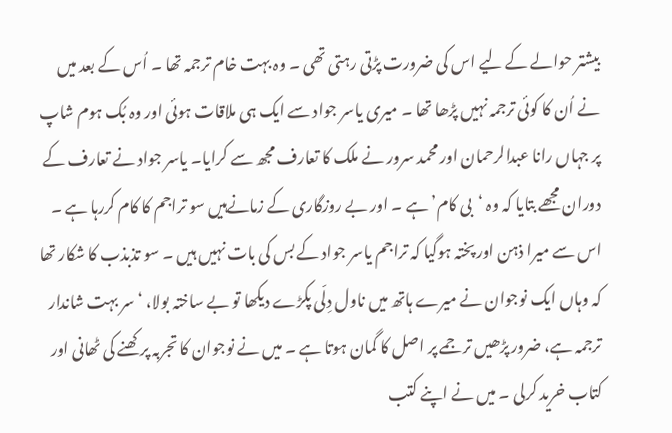بیشتر حوالے کے لیے اس کی ضرورت پڑتی رہتی تھی ۔ وہ بہت خام ترجمہ تھا ۔ اُس کے بعد میں نے اُن کا کوئی ترجمہ نہیں پڑھا تھا ۔ میری یاسر جواد سے ایک ہی ملاقات ہوئی اور وہ بُک ہوم شاپ پر جہاں رانا عبدالرحمان اور محمد سرور نے ملک کا تعارف مجھ سے کرایا۔ یاسر جواد نے تعارف کے دوران مجھے بتایا کہ وہ ‘بی کام’ ہے ۔ اور بے روزگاری کے زمانےہیں سو تراجم کا کام کررہا ہے ۔ اس سے میرا ذہن اور پختہ ہوگیا کہ تراجم یاسر جواد کے بس کی بات نہیں ہیں ۔ سو تذبذب کا شکار تھا کہ وہاں ایک نوجوان نے میرے ہاتھ میں ناول دِلّی پکڑے دیکھا تو بے ساختہ بولا، ‘سر بہت شاندار ترجمہ ہے، ضرور پڑھیں ترجمے پر اصل کا گمان ہوتا ہے ۔ میں نے نوجوان کا تجربہ پرکھنے کی ٹھانی اور کتاب خرید کرلی ۔ میں نے اپنے کتب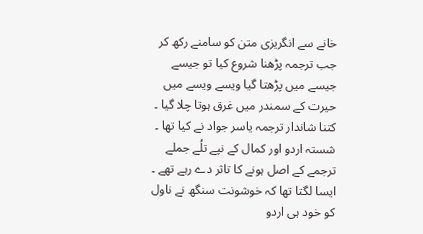خانے سے انگریزی متن کو سامنے رکھ کر جب ترجمہ پڑھنا شروع کیا تو جیسے جیسے میں پڑھتا گیا ویسے ویسے میں حیرت کے سمندر میں غرق ہوتا چلا گیا ۔ کتنا شاندار ترجمہ یاسر جواد نے کیا تھا ۔ شستہ اردو اور کمال کے نپے تلُے جملے ترجمے کے اصل ہونے کا تاثر دے رہے تھے ۔ ایسا لگتا تھا کہ خوشونت سنگھ نے ناول کو خود ہی اردو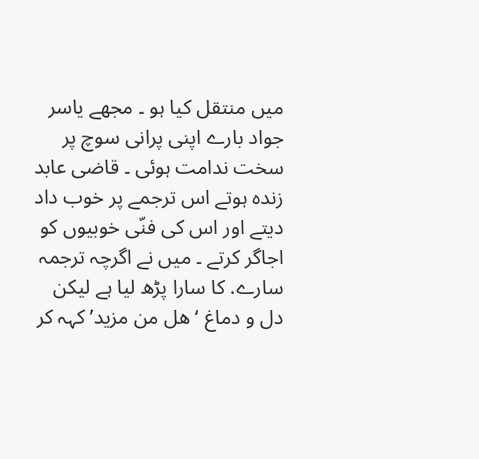میں منتقل کیا ہو ۔ مجھے یاسر جواد بارے اپنی پرانی سوچ پر سخت ندامت ہوئی ۔ قاضی عابد زندہ ہوتے اس ترجمے پر خوب داد دیتے اور اس کی فنّی خوبیوں کو اجاگر کرتے ۔ میں نے اگرچہ ترجمہ سارے. کا سارا پڑھ لیا ہے لیکن دل و دماغ ‘ ھل من مزید’ کہہ کر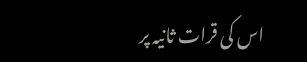اس کی قرات ثانیہ پر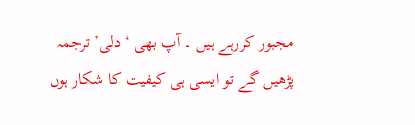مجبور کررہے ہیں ۔ آپ بھی ‘دلی’ ترجمہ پڑھیں گے تو ایسی ہی کیفیت کا شکار ہوں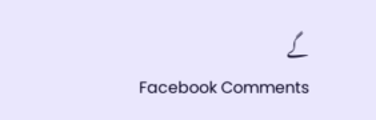گے
Facebook Comments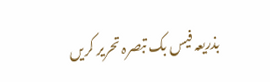بذریعہ فیس بک تبصرہ تحریر کریں